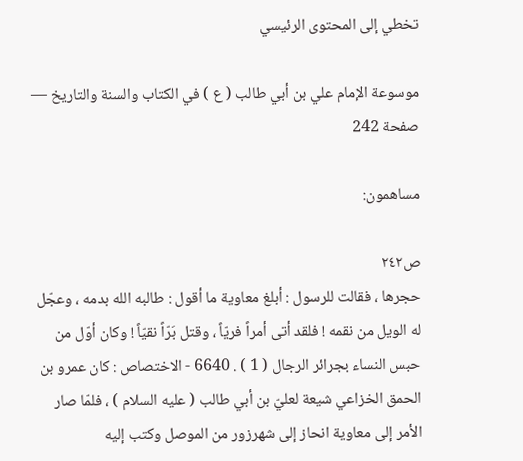تخطي إلى المحتوى الرئيسي

موسوعة الإمام علي بن أبي طالب ( ع ) في الكتاب والسنة والتاريخ — صفحة 242

مساهمون:

ص٢٤٢
حجرها ، فقالت للرسول : أبلغ معاوية ما أقول : طالبه الله بدمه ، وعجّل له الويل من نقمه ! فلقد أتى أمراً فريّاً ، وقتل بَرّاً نقيّاً ! وكان أوّل من حبس النساء بجرائر الرجال ( 1 ) . 6640 - الاختصاص : كان عمرو بن الحمق الخزاعي شيعة لعليّ بن أبي طالب ( عليه السلام ) ، فلمّا صار الأمر إلى معاوية انحاز إلى شهرزور من الموصل وكتب إليه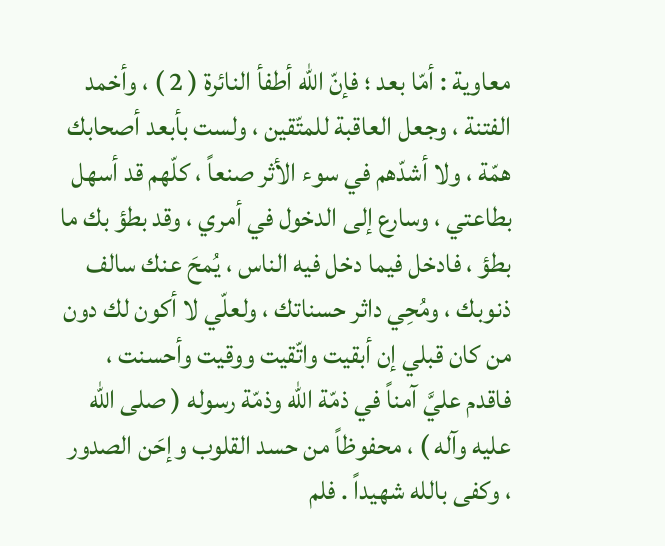معاوية : أمّا بعد ؛ فإنّ الله أطفأ النائرة ( 2 ) ، وأخمد الفتنة ، وجعل العاقبة للمتّقين ، ولست بأبعد أصحابك همّة ، ولا أشدّهم في سوء الأثر صنعاً ، كلّهم قد أسهل بطاعتي ، وسارع إلى الدخول في أمري ، وقد بطؤ بك ما بطؤ ، فادخل فيما دخل فيه الناس ، يُمحَ عنك سالف ذنوبك ، ومُحِي داثر حسناتك ، ولعلّي لا أكون لك دون من كان قبلي إن أبقيت واتّقيت ووقيت وأحسنت ، فاقدم عليَّ آمناً في ذمّة الله وذمّة رسوله ( صلى الله عليه وآله ) ، محفوظاً من حسد القلوب وإحَن الصدور ، وكفى بالله شهيداً . فلم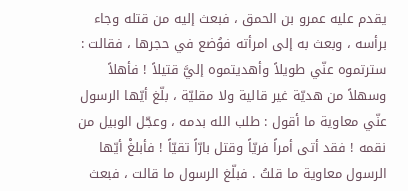يقدم عليه عمرو بن الحمق ، فبعث إليه من قتله وجاء برأسه ، وبعث به إلى امرأته فوُضع في حجرها ، فقالت : سترتموه عنّي طويلاً وأهديتموه إليَّ قتيلاً ! فأهلاً وسهلاً من هديّة غير قالية ولا مقليّة ، بلّغ أيّها الرسول عنّي معاوية ما أقول : طلب الله بدمه ، وعجّل الوبيل من نقمه ! فقد أتى أمراً فريّاً وقتل بارّاً تقيّاً ! فأبلغْ أيّها الرسول معاوية ما قلتُ . فبلّغ الرسول ما قالت ، فبعث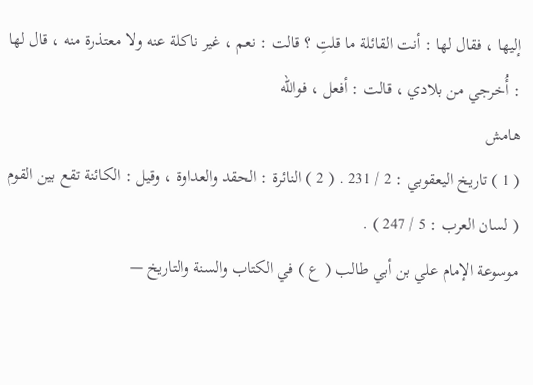إليها ، فقال لها : أنت القائلة ما قلتِ ؟ قالت : نعم ، غير ناكلة عنه ولا معتذرة منه ، قال لها : أُخرجي من بلادي ، قالت : أفعل ، فوالله
هامش
( 1 ) تاريخ اليعقوبي : 2 / 231 . ( 2 ) النائرة : الحقد والعداوة ، وقيل : الكائنة تقع بين القوم ( لسان العرب : 5 / 247 ) .
موسوعة الإمام علي بن أبي طالب ( ع ) في الكتاب والسنة والتاريخ —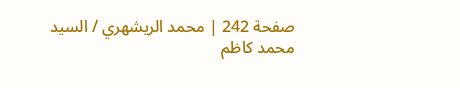صفحة 242 | محمد الريشهري / السيد محمد كاظم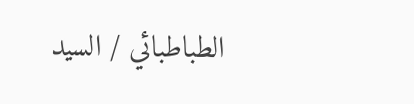الطباطبائي / السيد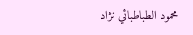محمود الطباطبائي نژاد